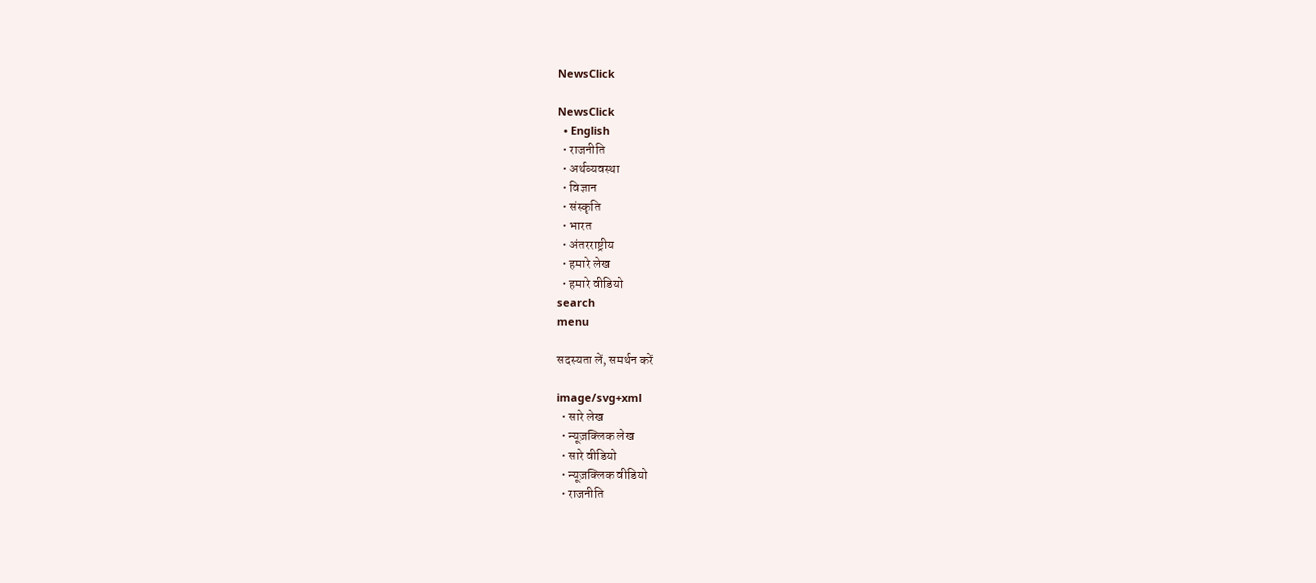NewsClick

NewsClick
  • English
  • राजनीति
  • अर्थव्यवस्था
  • विज्ञान
  • संस्कृति
  • भारत
  • अंतरराष्ट्रीय
  • हमारे लेख
  • हमारे वीडियो
search
menu

सदस्यता लें, समर्थन करें

image/svg+xml
  • सारे लेख
  • न्यूज़क्लिक लेख
  • सारे वीडियो
  • न्यूज़क्लिक वीडियो
  • राजनीति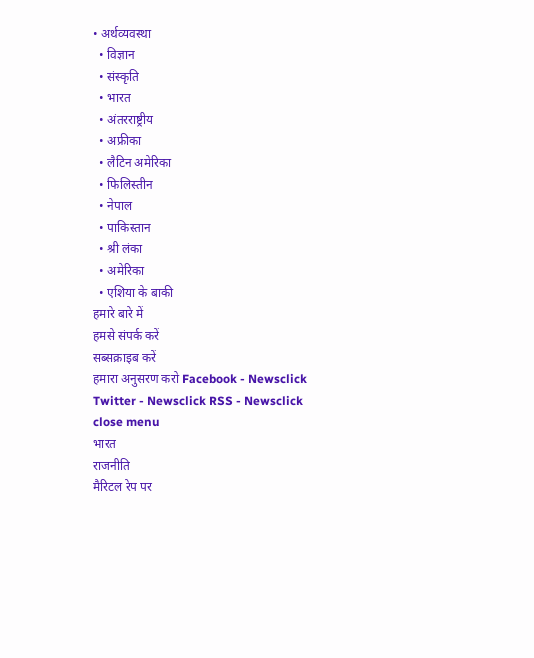• अर्थव्यवस्था
  • विज्ञान
  • संस्कृति
  • भारत
  • अंतरराष्ट्रीय
  • अफ्रीका
  • लैटिन अमेरिका
  • फिलिस्तीन
  • नेपाल
  • पाकिस्तान
  • श्री लंका
  • अमेरिका
  • एशिया के बाकी
हमारे बारे में
हमसे संपर्क करें
सब्सक्राइब करें
हमारा अनुसरण करो Facebook - Newsclick Twitter - Newsclick RSS - Newsclick
close menu
भारत
राजनीति
मैरिटल रेप पर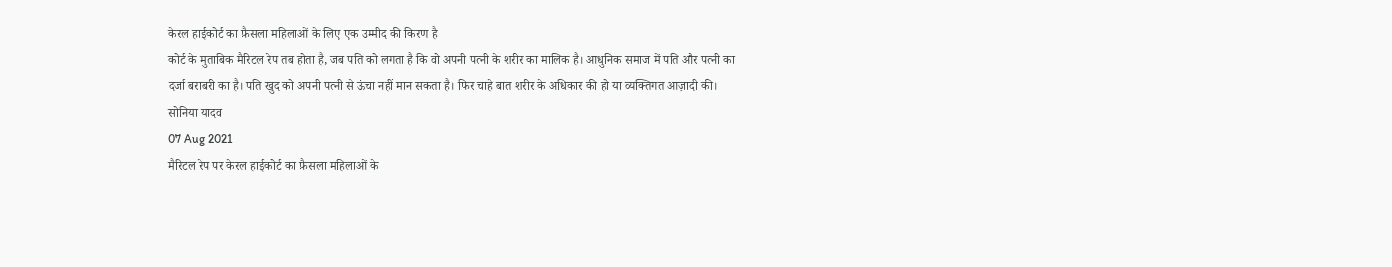केरल हाईकोर्ट का फ़ैसला महिलाओं के लिए एक उम्मीद की किरण है
कोर्ट के मुताबिक मैरिटल रेप तब होता है, जब पति को लगता है कि वो अपनी पत्नी के शरीर का मालिक है। आधुनिक समाज में पति और पत्नी का दर्जा बराबरी का है। पति खुद को अपनी पत्नी से ऊंचा नहीं मान सकता है। फिर चाहे बात शरीर के अधिकार की हो या व्यक्तिगत आज़ादी की।
सोनिया यादव
07 Aug 2021
मैरिटल रेप पर केरल हाईकोर्ट का फ़ैसला महिलाओं के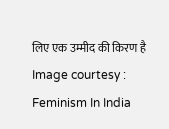लिए एक उम्मीद की किरण है
Image courtesy : Feminism In India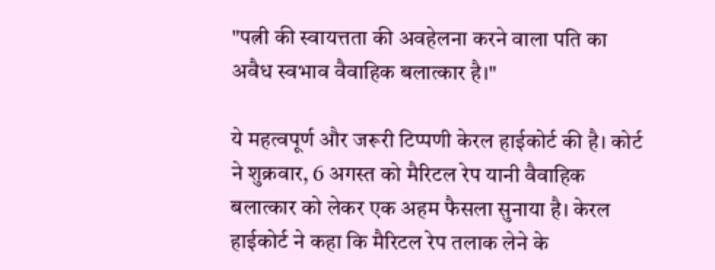"पत्नी की स्वायत्तता की अवहेलना करने वाला पति का अवैध स्वभाव वैवाहिक बलात्कार है।"

ये महत्वपूर्ण और जरूरी टिप्पणी केरल हाईकोर्ट की है। कोर्ट ने शुक्रवार, 6 अगस्त को मैरिटल रेप यानी वैवाहिक बलात्कार को लेकर एक अहम फैसला सुनाया है। केरल हाईकोर्ट ने कहा कि मैरिटल रेप तलाक लेने के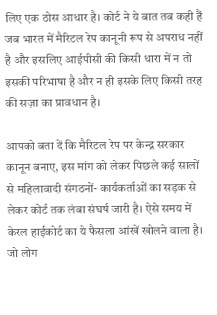लिए एक ठोस आधार है। कोर्ट ने ये बात तब कही हैं जब भारत में मैरिटल रेप कानूनी रूप से अपराध नहीं है और इसलिए आईपीसी की किसी धारा में न तो इसकी परिभाषा है और न ही इसके लिए किसी तरह की सज़ा का प्रावधान है।

आपको बता दें कि मैरिटल रेप पर केन्द्र सरकार कानून बनाए, इस मांग को लेकर पिछले कई सालों से महिलावादी संगठनों- कार्यकर्ताओं का सड़क से लेकर कोर्ट तक लंबा संघर्ष जारी है। ऐसे समय में केरल हाईकोर्ट का ये फैसला आंखें खोलने वाला है। जो लोग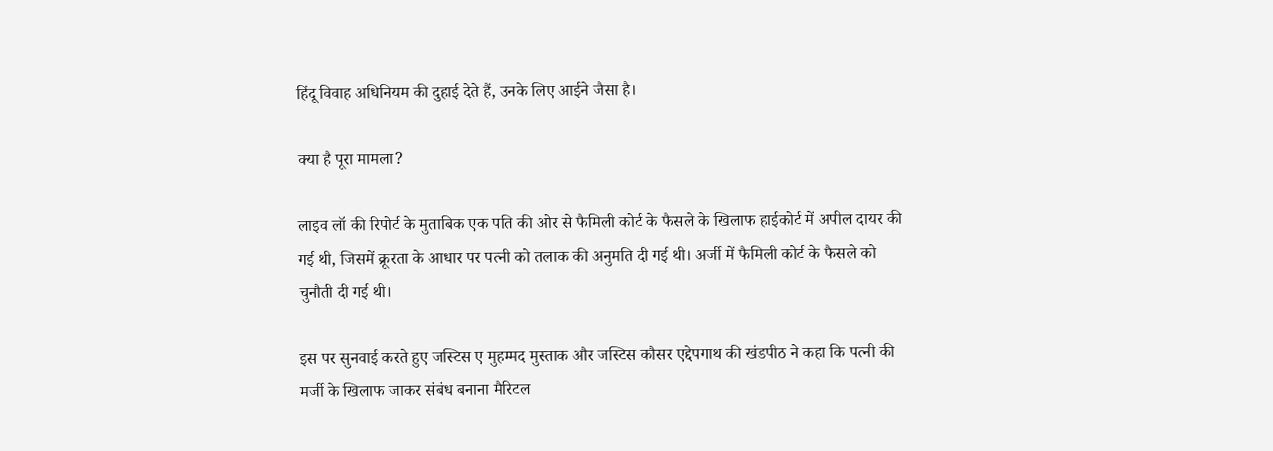हिंदू विवाह अधिनियम की दुहाई देते हैं, उनके लिए आईने जैसा है।

क्या है पूरा मामला?

लाइव लॉ की रिपोर्ट के मुताबिक एक पति की ओर से फैमिली कोर्ट के फैसले के खिलाफ हाईकोर्ट में अपील दायर की गई थी, जिसमें क्रूरता के आधार पर पत्नी को तलाक की अनुमति दी गई थी। अर्जी में फैमिली कोर्ट के फैसले को चुनौती दी गई थी।

इस पर सुनवाई करते हुए जस्टिस ए मुहम्मद मुस्ताक और जस्टिस कौसर एद्देपगाथ की खंडपीठ ने कहा कि पत्नी की मर्जी के खिलाफ जाकर संबंध बनाना मैरिटल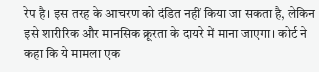रेप है। इस तरह के आचरण को दंडित नहीं किया जा सकता है, लेकिन इसे शारीरिक और मानसिक क्रूरता के दायरे में माना जाएगा। कोर्ट ने कहा कि ये मामला एक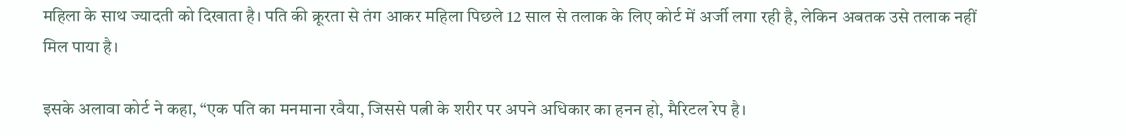महिला के साथ ज्यादती को दिखाता है। पति की क्रूरता से तंग आकर महिला पिछले 12 साल से तलाक के लिए कोर्ट में अर्जी लगा रही है, लेकिन अबतक उसे तलाक नहीं मिल पाया है।

इसके अलावा कोर्ट ने कहा, “एक पति का मनमाना रवैया, जिससे पत्नी के शरीर पर अपने अधिकार का हनन हो, मैरिटल रेप है।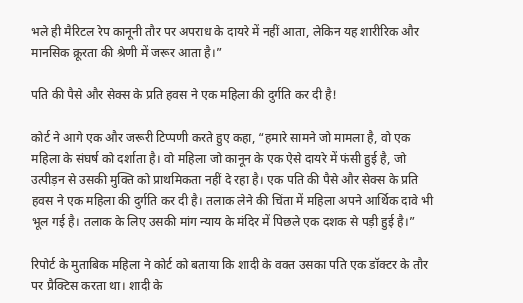भले ही मैरिटल रेप कानूनी तौर पर अपराध के दायरे में नहीं आता, लेकिन यह शारीरिक और मानसिक क्रूरता की श्रेणी में जरूर आता है।”

पति की पैसे और सेक्स के प्रति हवस ने एक महिला की दुर्गति कर दी है!

कोर्ट ने आगे एक और जरूरी टिप्पणी करते हुए कहा, “हमारे सामने जो मामला है, वो एक महिला के संघर्ष को दर्शाता है। वो महिला जो कानून के एक ऐसे दायरे में फंसी हुई है, जो उत्पीड़न से उसकी मुक्ति को प्राथमिकता नहीं दे रहा है। एक पति की पैसे और सेक्स के प्रति हवस ने एक महिला की दुर्गति कर दी है। तलाक लेने की चिंता में महिला अपने आर्थिक दावे भी भूल गई है। तलाक के लिए उसकी मांग न्याय के मंदिर में पिछले एक दशक से पड़ी हुई है।”

रिपोर्ट के मुताबिक महिला ने कोर्ट को बताया कि शादी के वक्त उसका पति एक डॉक्टर के तौर पर प्रैक्टिस करता था। शादी के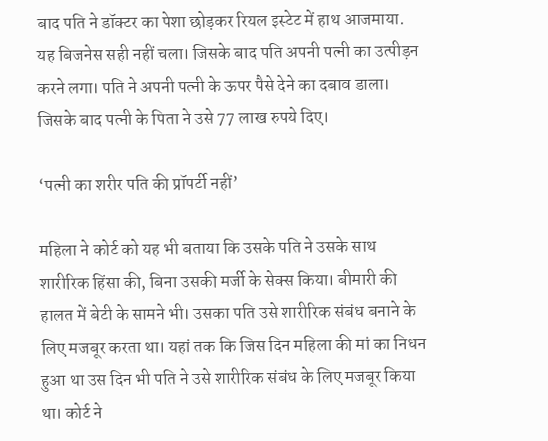बाद पति ने डॉक्टर का पेशा छोड़कर रियल इस्टेट में हाथ आजमाया. यह बिजनेस सही नहीं चला। जिसके बाद पति अपनी पत्नी का उत्पीड़न करने लगा। पति ने अपनी पत्नी के ऊपर पैसे देने का दबाव डाला। जिसके बाद पत्नी के पिता ने उसे 77 लाख रुपये दिए।

‘पत्नी का शरीर पति की प्रॉपर्टी नहीं’

महिला ने कोर्ट को यह भी बताया कि उसके पति ने उसके साथ शारीरिक हिंसा की, बिना उसकी मर्जी के सेक्स किया। बीमारी की हालत में बेटी के सामने भी। उसका पति उसे शारीरिक संबंध बनाने के लिए मजबूर करता था। यहां तक कि जिस दिन महिला की मां का निधन हुआ था उस दिन भी पति ने उसे शारीरिक संबंध के लिए मजबूर किया था। कोर्ट ने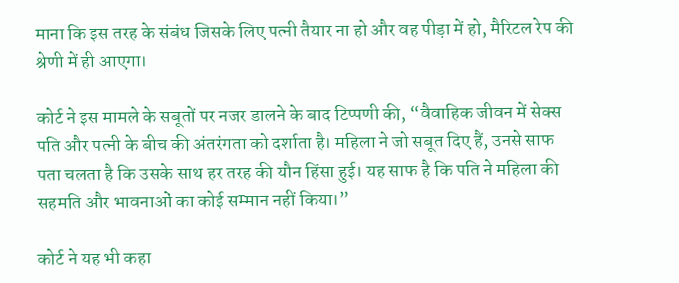माना कि इस तरह के संबंध जिसके लिए पत्नी तैयार ना हो और वह पीड़ा में हो, मैरिटल रेप की श्रेणी में ही आएगा।

कोर्ट ने इस मामले के सबूतों पर नजर डालने के बाद टिप्पणी की, “वैवाहिक जीवन में सेक्स पति और पत्नी के बीच की अंतरंगता को दर्शाता है। महिला ने जो सबूत दिए हैं, उनसे साफ पता चलता है कि उसके साथ हर तरह की यौन हिंसा हुई। यह साफ है कि पति ने महिला की सहमति और भावनाओं का कोई सम्मान नहीं किया।”

कोर्ट ने यह भी कहा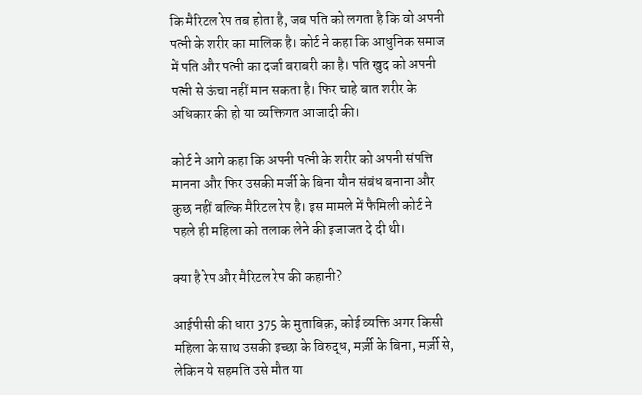कि मैरिटल रेप तब होता है, जब पति को लगता है कि वो अपनी पत्नी के शरीर का मालिक है। कोर्ट ने कहा कि आधुनिक समाज में पति और पत्नी का दर्जा बराबरी का है। पति खुद को अपनी पत्नी से ऊंचा नहीं मान सकता है। फिर चाहे बात शरीर के अधिकार की हो या व्यक्तिगत आजादी की।

कोर्ट ने आगे कहा कि अपनी पत्नी के शरीर को अपनी संपत्ति मानना और फिर उसकी मर्जी के बिना यौन संबंध बनाना और कुछ नहीं बल्कि मैरिटल रेप है। इस मामले में फैमिली कोर्ट ने पहले ही महिला को तलाक लेने की इजाजत दे दी थी।

क्या है रेप और मैरिटल रेप की कहानी?

आईपीसी की धारा 375 के मुताबिक़, कोई व्यक्ति अगर किसी महिला के साथ उसकी इच्छा के विरुद्ध, मर्ज़ी के बिना, मर्ज़ी से, लेकिन ये सहमति उसे मौत या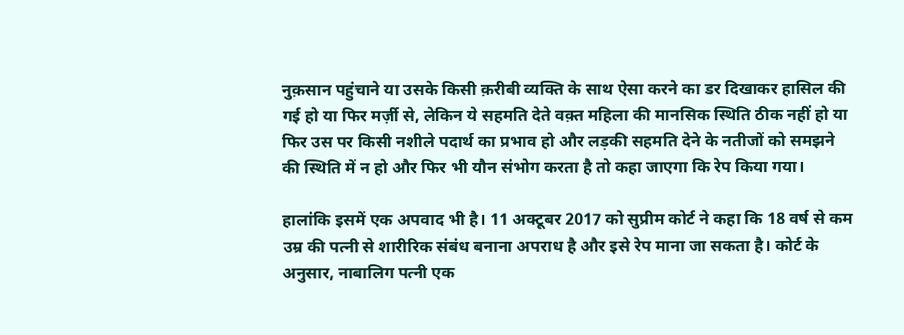नुक़सान पहुंचाने या उसके किसी क़रीबी व्यक्ति के साथ ऐसा करने का डर दिखाकर हासिल की गई हो या फिर मर्ज़ी से, लेकिन ये सहमति देते वक़्त महिला की मानसिक स्थिति ठीक नहीं हो या फिर उस पर किसी नशीले पदार्थ का प्रभाव हो और लड़की सहमति देने के नतीजों को समझने की स्थिति में न हो और फिर भी यौन संभोग करता है तो कहा जाएगा कि रेप किया गया।

हालांकि इसमें एक अपवाद भी है। 11 अक्टूबर 2017 को सुप्रीम कोर्ट ने कहा कि 18 वर्ष से कम उम्र की पत्नी से शारीरिक संबंध बनाना अपराध है और इसे रेप माना जा सकता है। कोर्ट के अनुसार, नाबालिग पत्नी एक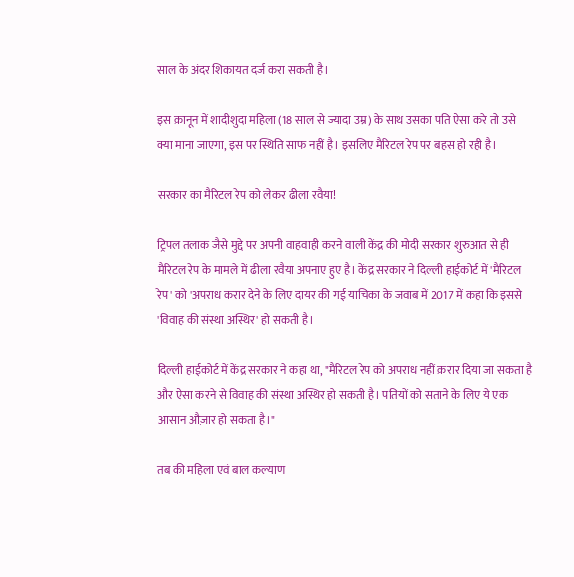साल के अंदर शिकायत दर्ज करा सकती है।

इस क़ानून में शादीशुदा महिला (18 साल से ज्यादा उम्र) के साथ उसका पति ऐसा करे तो उसे क्या माना जाएगा, इस पर स्थिति साफ नहीं है। इसलिए मैरिटल रेप पर बहस हो रही है।

सरकार का मैरिटल रेप को लेकर ढीला रवैया!

ट्रिपल तलाक जैसे मुद्दे पर अपनी वाहवाही करने वाली केंद्र की मोदी सरकार शुरुआत से ही मैरिटल रेप के मामले में ढीला रवैया अपनाए हुए है। केंद्र सरकार ने दिल्ली हाईकोर्ट में 'मैरिटल रेप' को 'अपराध करार देने के लिए दायर की गई याचिका के जवाब में 2017 में कहा कि इससे 'विवाह की संस्था अस्थिर' हो सकती है।

दिल्ली हाईकोर्ट में केंद्र सरकार ने कहा था, "मैरिटल रेप को अपराध नहीं क़रार दिया जा सकता है और ऐसा करने से विवाह की संस्था अस्थिर हो सकती है। पतियों को सताने के लिए ये एक आसान औज़ार हो सकता है।"

तब की महिला एवं बाल कल्याण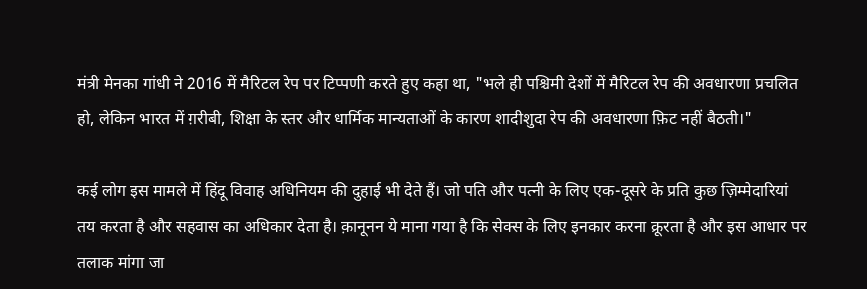मंत्री मेनका गांधी ने 2016 में मैरिटल रेप पर टिप्पणी करते हुए कहा था, "भले ही पश्चिमी देशों में मैरिटल रेप की अवधारणा प्रचलित हो, लेकिन भारत में ग़रीबी, शिक्षा के स्तर और धार्मिक मान्यताओं के कारण शादीशुदा रेप की अवधारणा फ़िट नहीं बैठती।"

कई लोग इस मामले में हिंदू विवाह अधिनियम की दुहाई भी देते हैं। जो पति और पत्नी के लिए एक-दूसरे के प्रति कुछ ज़िम्मेदारियां तय करता है और सहवास का अधिकार देता है। क़ानूनन ये माना गया है कि सेक्स के लिए इनकार करना क्रूरता है और इस आधार पर तलाक मांगा जा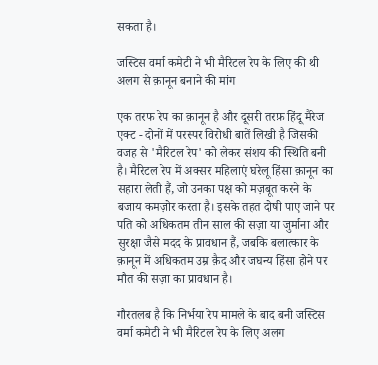सकता है।

जस्टिस वर्मा कमेटी ने भी मैरिटल रेप के लिए की थी अलग से क़ानून बनाने की मांग

एक तरफ रेप का क़ानून है और दूसरी तरफ़ हिंदू मैरेज एक्ट - दोनों में परस्पर विरोधी बातें लिखी है जिसकी वजह से 'मैरिटल रेप' को लेकर संशय की स्थिति बनी है। मैरिटल रेप में अक्सर महिलाएं घरेलू हिंसा क़ानून का सहारा लेती हैं, जो उनका पक्ष को मज़बूत करने के बजाय कमज़ोर करता है। इसके तहत दोषी पाए जाने पर पति को अधिकतम तीन साल की सज़ा या जुर्माना और सुरक्षा जैसे मदद के प्रावधान हैं, जबकि बलात्कार के क़ानून में अधिकतम उम्र क़ैद और जघन्य हिंसा होने पर मौत की सज़ा का प्रावधान है।

गौरतलब है कि निर्भया रेप मामले के बाद बनी जस्टिस वर्मा कमेटी ने भी मैरिटल रेप के लिए अलग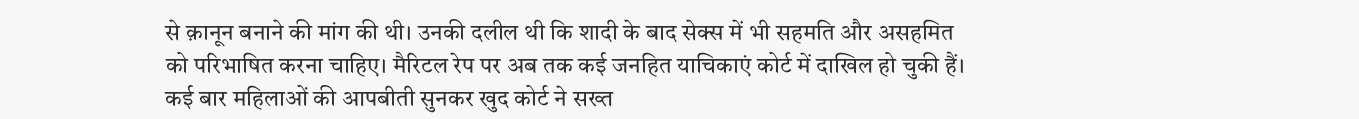से क़ानून बनाने की मांग की थी। उनकी दलील थी कि शादी के बाद सेक्स में भी सहमति और असहमित को परिभाषित करना चाहिए। मैरिटल रेप पर अब तक कई जनहित याचिकाएं कोर्ट में दाखिल हो चुकी हैं। कई बार महिलाओं की आपबीती सुनकर खुद कोर्ट ने सख्त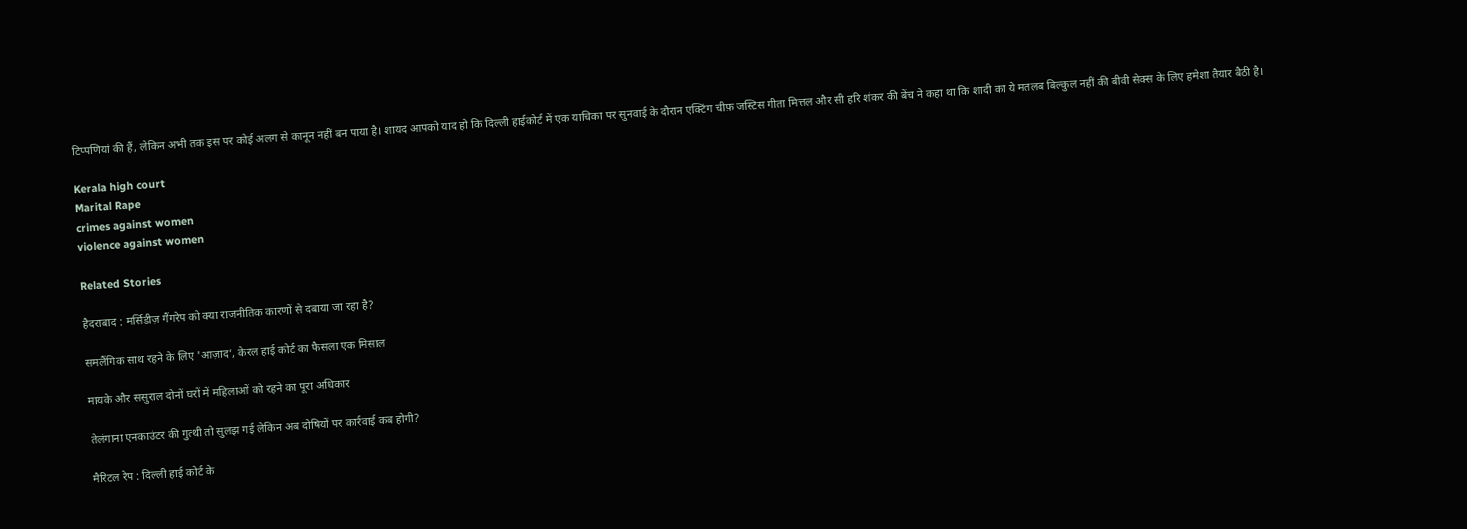टिप्पणियां की हैं, लेकिन अभी तक इस पर कोई अलग से कानून नहीं बन पाया है। शायद आपको याद हो कि दिल्ली हाईकोर्ट में एक याचिका पर सुनवाई के दौरान एक्टिंग चीफ़ जस्टिस गीता मित्तल और सी हरि शंकर की बेंच ने कहा था कि शादी का ये मतलब बिल्कुल नहीं की बीवी सेक्स के लिए हमेशा तैयार बैठी है।

Kerala high court
Marital Rape
crimes against women
violence against women

Related Stories

हैदराबाद : मर्सिडीज़ गैंगरेप को क्या राजनीतिक कारणों से दबाया जा रहा है?

समलैंगिक साथ रहने के लिए 'आज़ाद’, केरल हाई कोर्ट का फैसला एक मिसाल

मायके और ससुराल दोनों घरों में महिलाओं को रहने का पूरा अधिकार

तेलंगाना एनकाउंटर की गुत्थी तो सुलझ गई लेकिन अब दोषियों पर कार्रवाई कब होगी?

मैरिटल रेप : दिल्ली हाई कोर्ट के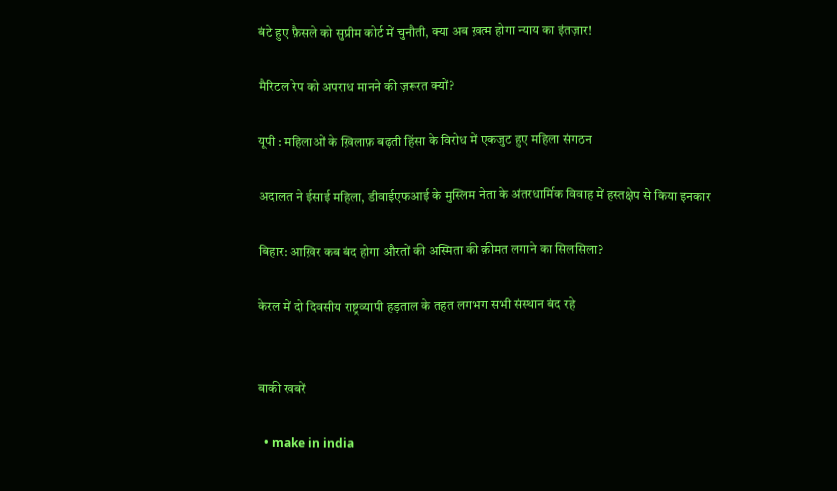बंटे हुए फ़ैसले को सुप्रीम कोर्ट में चुनौती, क्या अब ख़त्म होगा न्याय का इंतज़ार!

मैरिटल रेप को अपराध मानने की ज़रूरत क्यों?

यूपी : महिलाओं के ख़िलाफ़ बढ़ती हिंसा के विरोध में एकजुट हुए महिला संगठन

अदालत ने ईसाई महिला, डीवाईएफआई के मुस्लिम नेता के अंतरधार्मिक विवाह में हस्तक्षेप से किया इनकार

बिहार: आख़िर कब बंद होगा औरतों की अस्मिता की क़ीमत लगाने का सिलसिला?

केरल में दो दिवसीय राष्ट्रव्यापी हड़ताल के तहत लगभग सभी संस्थान बंद रहे


बाकी खबरें

  • make in india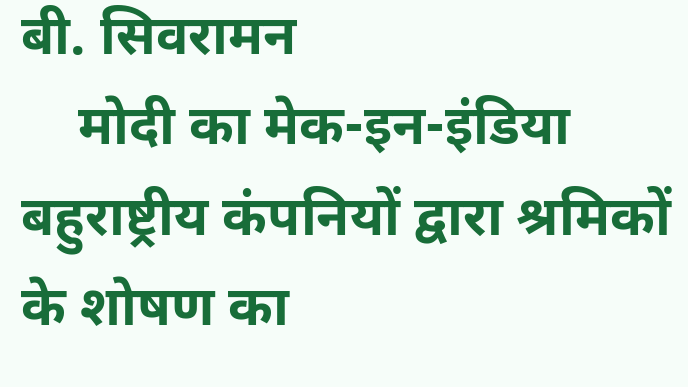बी. सिवरामन
    मोदी का मेक-इन-इंडिया बहुराष्ट्रीय कंपनियों द्वारा श्रमिकों के शोषण का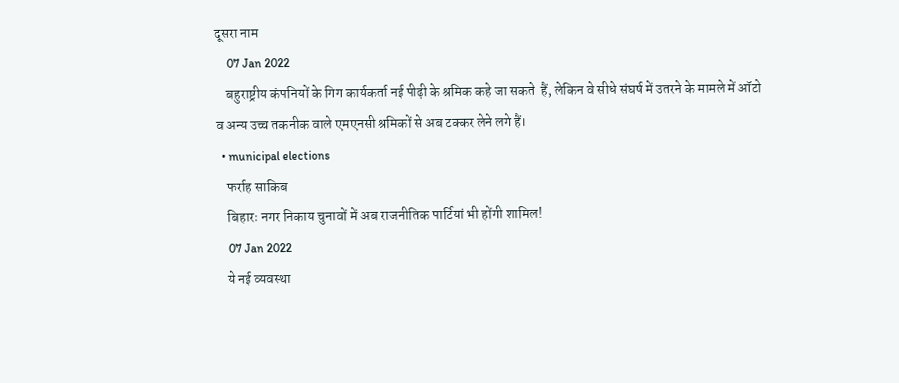दूसरा नाम
    07 Jan 2022
    बहुराष्ट्रीय कंपनियों के गिग कार्यकर्ता नई पीढ़ी के श्रमिक कहे जा सकते  हैं, लेकिन वे सीधे संघर्ष में उतरने के मामले में ऑटो व अन्य उच्च तकनीक वाले एमएनसी श्रमिकों से अब टक्कर लेने लगे हैं।
  • municipal elections
    फर्राह साकिब
    बिहारः नगर निकाय चुनावों में अब राजनीतिक पार्टियां भी होंगी शामिल!
    07 Jan 2022
    ये नई व्यवस्था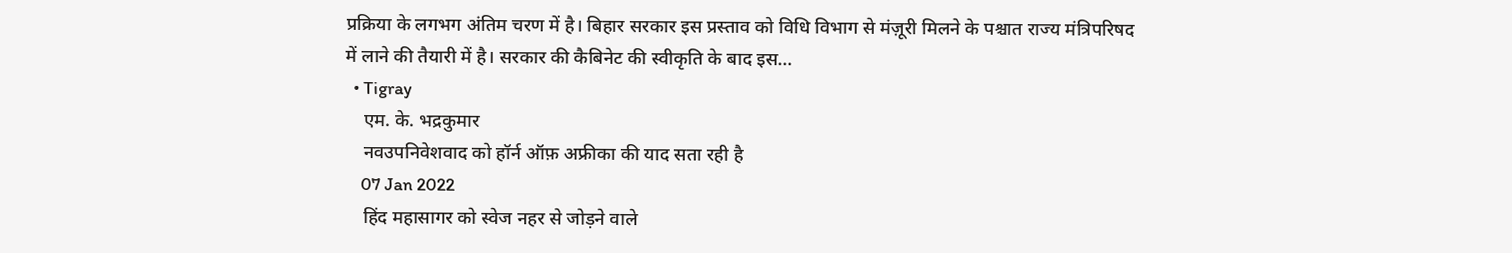प्रक्रिया के लगभग अंतिम चरण में है। बिहार सरकार इस प्रस्ताव को विधि विभाग से मंज़ूरी मिलने के पश्चात राज्य मंत्रिपरिषद में लाने की तैयारी में है। सरकार की कैबिनेट की स्वीकृति के बाद इस…
  • Tigray
    एम. के. भद्रकुमार
    नवउपनिवेशवाद को हॉर्न ऑफ़ अफ्रीका की याद सता रही है
    07 Jan 2022
    हिंद महासागर को स्वेज नहर से जोड़ने वाले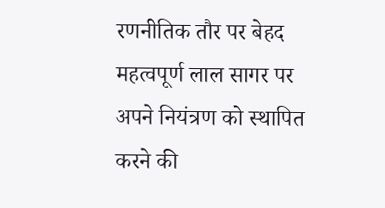रणनीतिक तौर पर बेहद महत्वपूर्ण लाल सागर पर अपने नियंत्रण को स्थापित करने की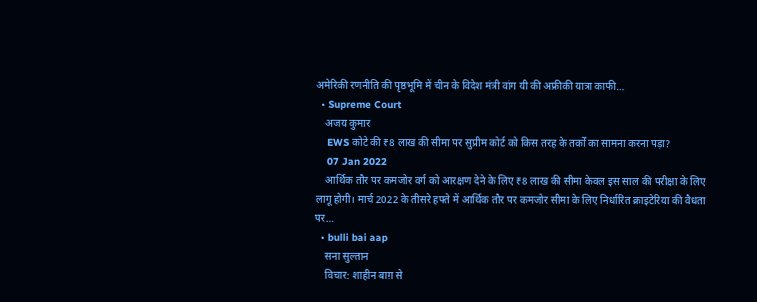अमेरिकी रणनीति की पृष्ठभूमि में चीन के विदेश मंत्री वांग यी की अफ्रीकी यात्रा काफी…
  • Supreme Court
    अजय कुमार
    EWS कोटे की ₹8 लाख की सीमा पर सुप्रीम कोर्ट को किस तरह के तर्कों का सामना करना पड़ा?
    07 Jan 2022
    आर्थिक तौर पर कमजोर वर्ग को आरक्षण देने के लिए ₹8 लाख की सीमा केवल इस साल की परीक्षा के लिए लागू होगी। मार्च 2022 के तीसरे हफ्ते में आर्थिक तौर पर कमजोर सीमा के लिए निर्धारित क्राइटेरिया की वैधता पर…
  • bulli bai aap
    सना सुल्तान
    विचार: शाहीन बाग़ से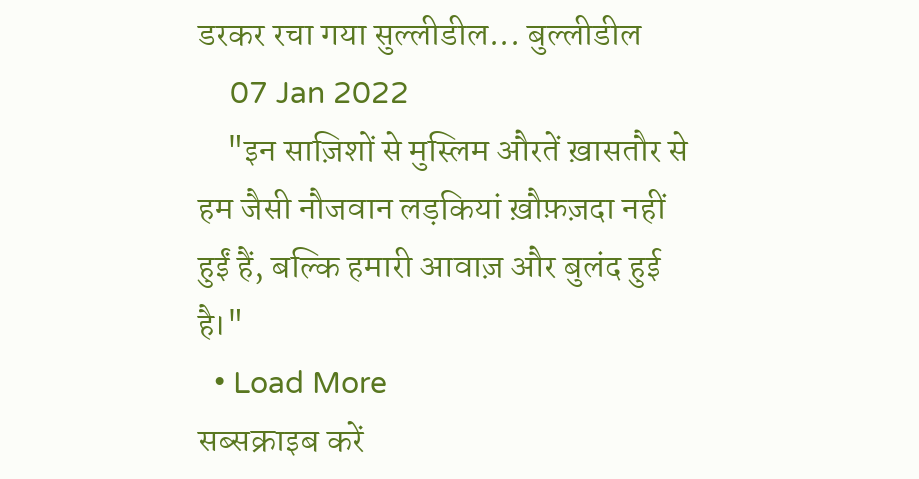डरकर रचा गया सुल्लीडील... बुल्लीडील
    07 Jan 2022
    "इन साज़िशों से मुस्लिम औरतें ख़ासतौर से हम जैसी नौजवान लड़कियां ख़ौफ़ज़दा नहीं हुईं हैं, बल्कि हमारी आवाज़ और बुलंद हुई है।"
  • Load More
सब्सक्राइब करें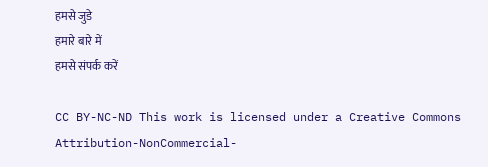हमसे जुडे
हमारे बारे में
हमसे संपर्क करें

CC BY-NC-ND This work is licensed under a Creative Commons Attribution-NonCommercial-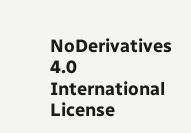NoDerivatives 4.0 International License